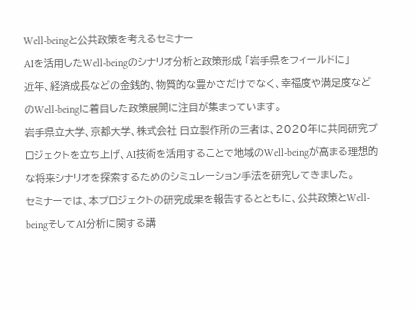Well-beingと公共政策を考えるセミナー
AIを活用したWell-beingのシナリオ分析と政策形成 「岩手県をフィールドに」
近年、経済成長などの金銭的、物質的な豊かさだけでなく、幸福度や満足度などのWell-beingに着目した政策展開に注目が集まっています。
岩手県立大学、京都大学、株式会社 日立製作所の三者は、2020年に共同研究プロジェクトを立ち上げ、AI技術を活用することで地域のWell-beingが高まる理想的な将来シナリオを探索するためのシミュレーション手法を研究してきました。
セミナーでは、本プロジェクトの研究成果を報告するとともに、公共政策とWell-beingそしてAI分析に関する講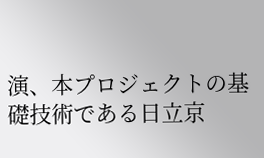演、本プロジェクトの基礎技術である日立京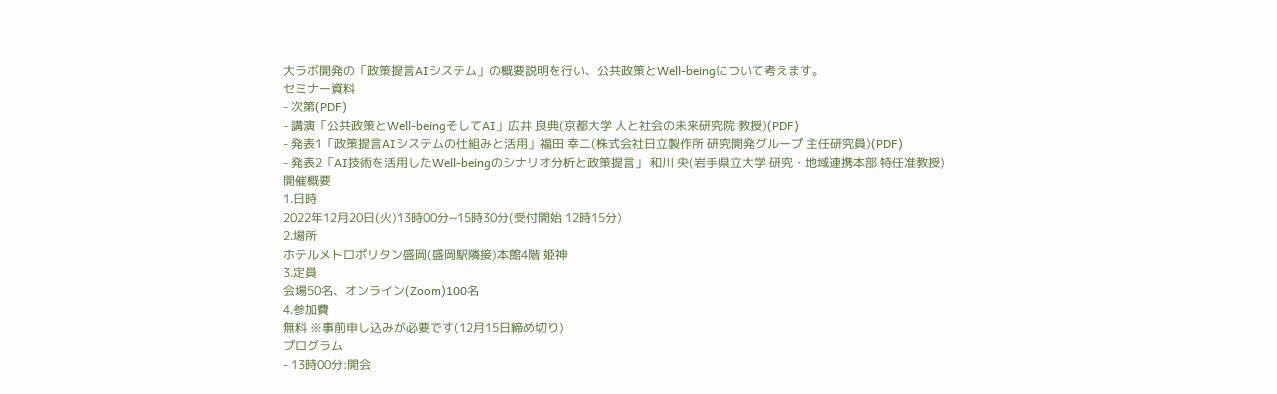大ラボ開発の「政策提言AIシステム」の概要説明を行い、公共政策とWell-beingについて考えます。
セミナー資料
- 次第(PDF)
- 講演「公共政策とWell-beingそしてAI」広井 良典(京都大学 人と社会の未来研究院 教授)(PDF)
- 発表1「政策提言AIシステムの仕組みと活用」福田 幸二(株式会社日立製作所 研究開発グループ 主任研究員)(PDF)
- 発表2「AI技術を活用したWell-beingのシナリオ分析と政策提言」 和川 央(岩手県立大学 研究・地域連携本部 特任准教授)
開催概要
1.日時
2022年12月20日(火)13時00分~15時30分(受付開始 12時15分)
2.場所
ホテルメトロポリタン盛岡(盛岡駅隣接)本館4階 姫神
3.定員
会場50名、オンライン(Zoom)100名
4.参加費
無料 ※事前申し込みが必要です(12月15日締め切り)
プログラム
- 13時00分:開会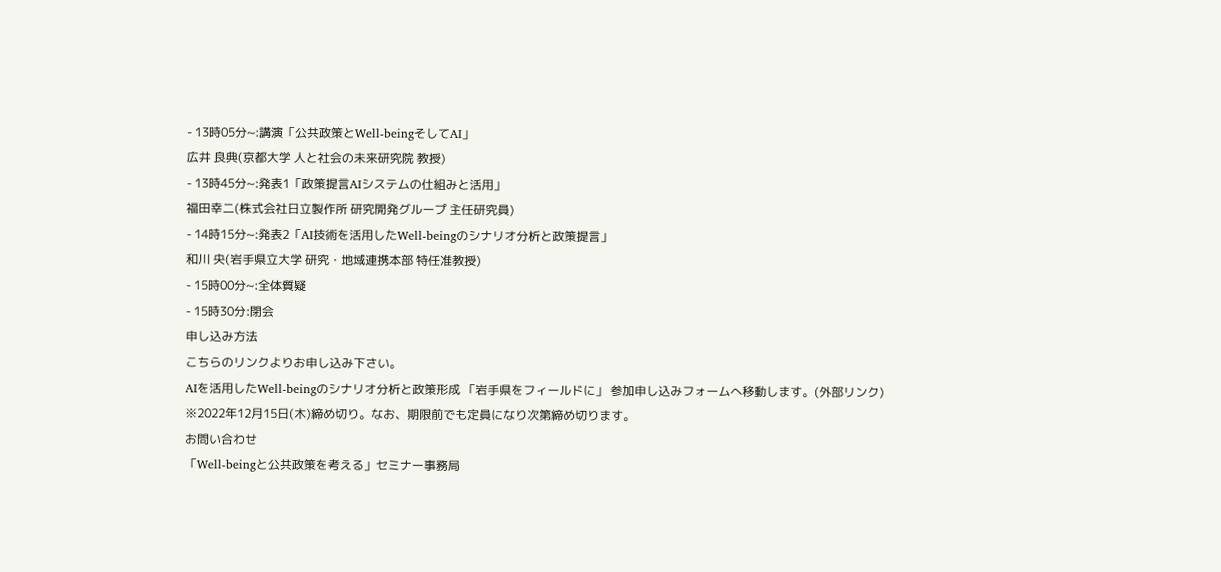- 13時05分~:講演「公共政策とWell-beingそしてAI」
広井 良典(京都大学 人と社会の未来研究院 教授)
- 13時45分~:発表1「政策提言AIシステムの仕組みと活用」
福田幸二(株式会社日立製作所 研究開発グループ 主任研究員)
- 14時15分~:発表2「AI技術を活用したWell-beingのシナリオ分析と政策提言」
和川 央(岩手県立大学 研究・地域連携本部 特任准教授)
- 15時00分~:全体質疑
- 15時30分:閉会
申し込み方法
こちらのリンクよりお申し込み下さい。
AIを活用したWell-beingのシナリオ分析と政策形成 「岩手県をフィールドに」 参加申し込みフォームへ移動します。(外部リンク)
※2022年12月15日(木)締め切り。なお、期限前でも定員になり次第締め切ります。
お問い合わせ
「Well-beingと公共政策を考える」セミナー事務局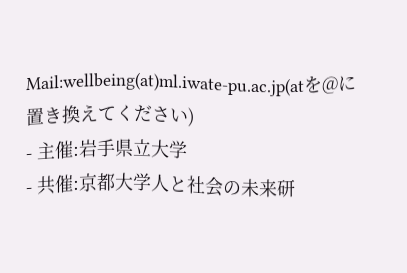Mail:wellbeing(at)ml.iwate-pu.ac.jp(atを@に置き換えてください)
- 主催:岩手県立大学
- 共催:京都大学人と社会の未来研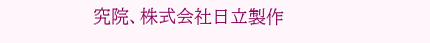究院、株式会社日立製作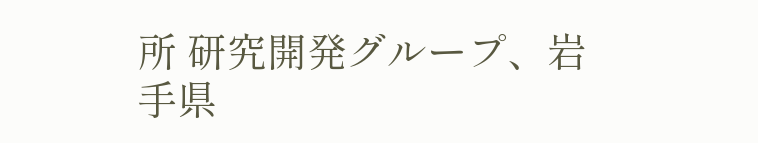所 研究開発グループ、岩手県